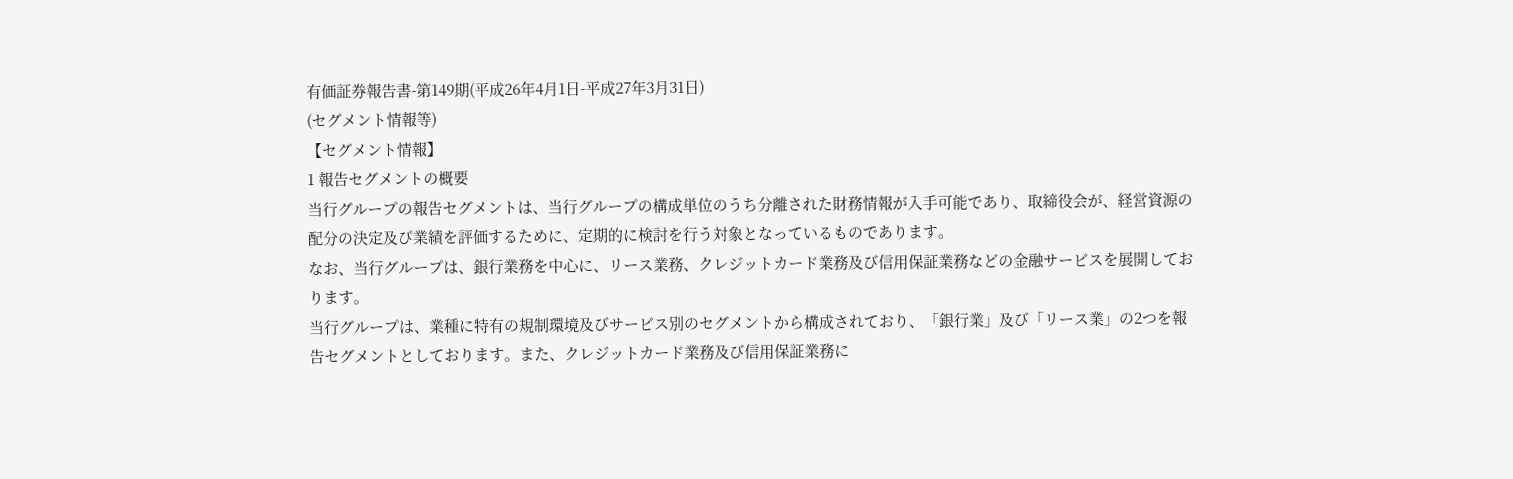有価証券報告書-第149期(平成26年4月1日-平成27年3月31日)
(セグメント情報等)
【セグメント情報】
1 報告セグメントの概要
当行グループの報告セグメントは、当行グループの構成単位のうち分離された財務情報が入手可能であり、取締役会が、経営資源の配分の決定及び業績を評価するために、定期的に検討を行う対象となっているものであります。
なお、当行グループは、銀行業務を中心に、リース業務、クレジットカード業務及び信用保証業務などの金融サービスを展開しております。
当行グループは、業種に特有の規制環境及びサービス別のセグメントから構成されており、「銀行業」及び「リース業」の2つを報告セグメントとしております。また、クレジットカード業務及び信用保証業務に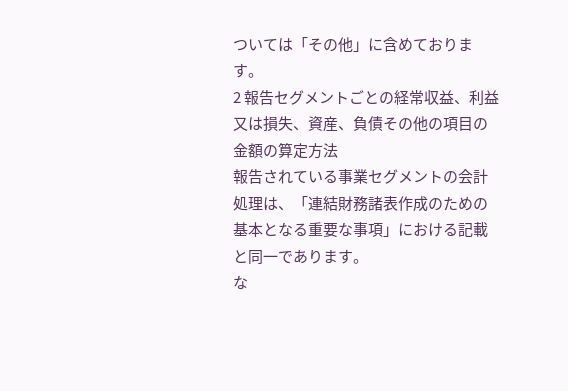ついては「その他」に含めております。
2 報告セグメントごとの経常収益、利益又は損失、資産、負債その他の項目の金額の算定方法
報告されている事業セグメントの会計処理は、「連結財務諸表作成のための基本となる重要な事項」における記載と同一であります。
な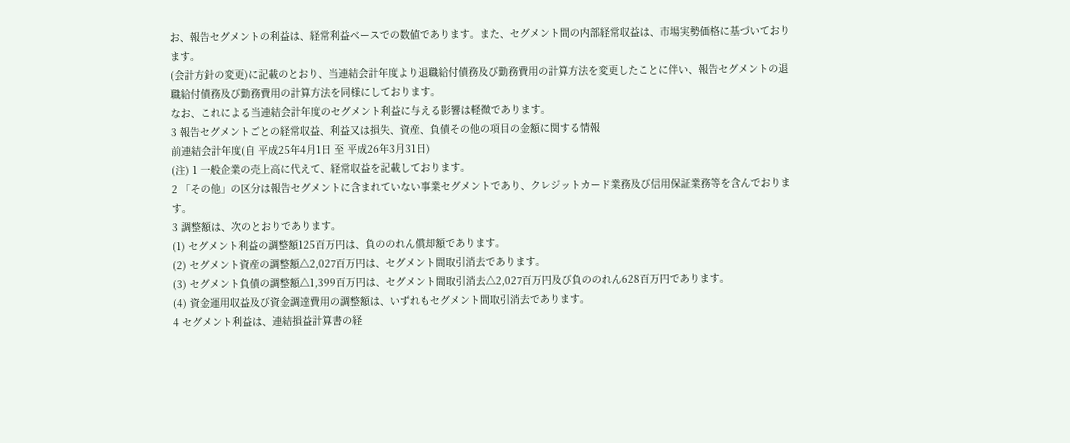お、報告セグメントの利益は、経常利益ベースでの数値であります。また、セグメント間の内部経常収益は、市場実勢価格に基づいております。
(会計方針の変更)に記載のとおり、当連結会計年度より退職給付債務及び勤務費用の計算方法を変更したことに伴い、報告セグメントの退職給付債務及び勤務費用の計算方法を同様にしております。
なお、これによる当連結会計年度のセグメント利益に与える影響は軽微であります。
3 報告セグメントごとの経常収益、利益又は損失、資産、負債その他の項目の金額に関する情報
前連結会計年度(自 平成25年4月1日 至 平成26年3月31日)
(注) 1 一般企業の売上高に代えて、経常収益を記載しております。
2 「その他」の区分は報告セグメントに含まれていない事業セグメントであり、クレジットカード業務及び信用保証業務等を含んでおります。
3 調整額は、次のとおりであります。
(1) セグメント利益の調整額125百万円は、負ののれん償却額であります。
(2) セグメント資産の調整額△2,027百万円は、セグメント間取引消去であります。
(3) セグメント負債の調整額△1,399百万円は、セグメント間取引消去△2,027百万円及び負ののれん628百万円であります。
(4) 資金運用収益及び資金調達費用の調整額は、いずれもセグメント間取引消去であります。
4 セグメント利益は、連結損益計算書の経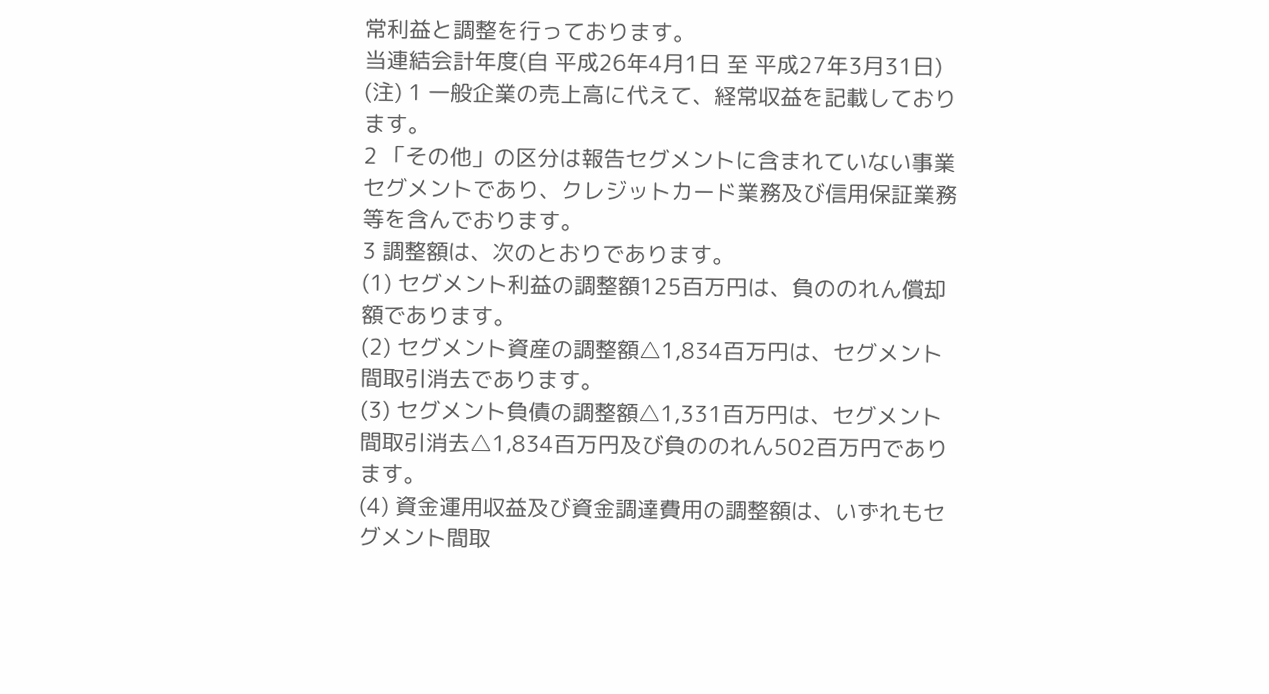常利益と調整を行っております。
当連結会計年度(自 平成26年4月1日 至 平成27年3月31日)
(注) 1 一般企業の売上高に代えて、経常収益を記載しております。
2 「その他」の区分は報告セグメントに含まれていない事業セグメントであり、クレジットカード業務及び信用保証業務等を含んでおります。
3 調整額は、次のとおりであります。
(1) セグメント利益の調整額125百万円は、負ののれん償却額であります。
(2) セグメント資産の調整額△1,834百万円は、セグメント間取引消去であります。
(3) セグメント負債の調整額△1,331百万円は、セグメント間取引消去△1,834百万円及び負ののれん502百万円であります。
(4) 資金運用収益及び資金調達費用の調整額は、いずれもセグメント間取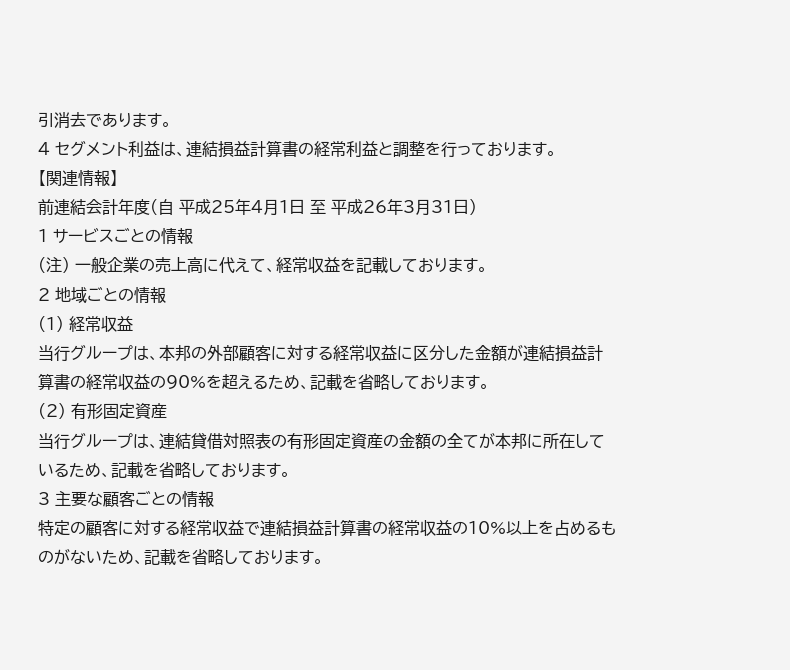引消去であります。
4 セグメント利益は、連結損益計算書の経常利益と調整を行っております。
【関連情報】
前連結会計年度(自 平成25年4月1日 至 平成26年3月31日)
1 サービスごとの情報
(注) 一般企業の売上高に代えて、経常収益を記載しております。
2 地域ごとの情報
(1) 経常収益
当行グループは、本邦の外部顧客に対する経常収益に区分した金額が連結損益計算書の経常収益の90%を超えるため、記載を省略しております。
(2) 有形固定資産
当行グループは、連結貸借対照表の有形固定資産の金額の全てが本邦に所在しているため、記載を省略しております。
3 主要な顧客ごとの情報
特定の顧客に対する経常収益で連結損益計算書の経常収益の10%以上を占めるものがないため、記載を省略しております。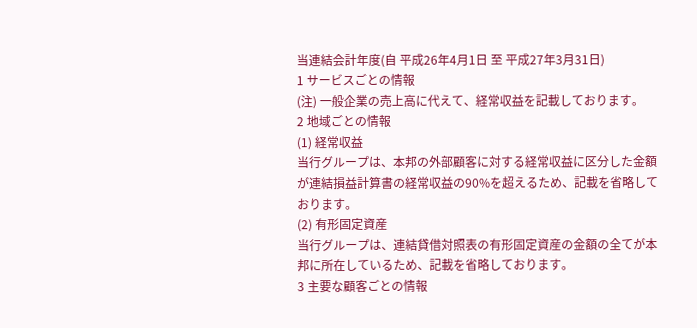当連結会計年度(自 平成26年4月1日 至 平成27年3月31日)
1 サービスごとの情報
(注) 一般企業の売上高に代えて、経常収益を記載しております。
2 地域ごとの情報
(1) 経常収益
当行グループは、本邦の外部顧客に対する経常収益に区分した金額が連結損益計算書の経常収益の90%を超えるため、記載を省略しております。
(2) 有形固定資産
当行グループは、連結貸借対照表の有形固定資産の金額の全てが本邦に所在しているため、記載を省略しております。
3 主要な顧客ごとの情報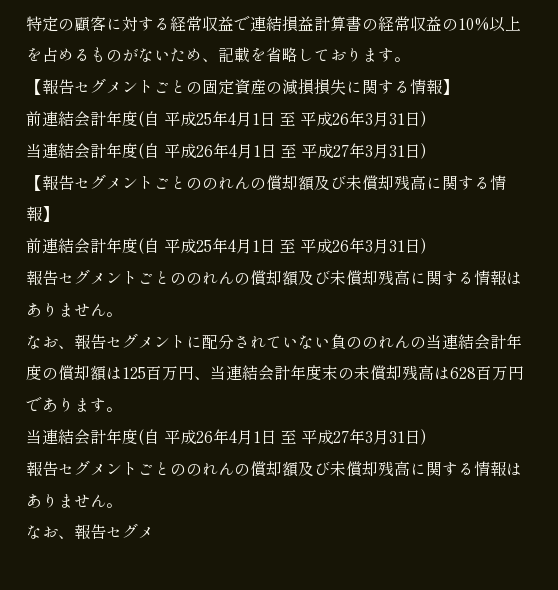特定の顧客に対する経常収益で連結損益計算書の経常収益の10%以上を占めるものがないため、記載を省略しております。
【報告セグメントごとの固定資産の減損損失に関する情報】
前連結会計年度(自 平成25年4月1日 至 平成26年3月31日)
当連結会計年度(自 平成26年4月1日 至 平成27年3月31日)
【報告セグメントごとののれんの償却額及び未償却残高に関する情報】
前連結会計年度(自 平成25年4月1日 至 平成26年3月31日)
報告セグメントごとののれんの償却額及び未償却残高に関する情報はありません。
なお、報告セグメントに配分されていない負ののれんの当連結会計年度の償却額は125百万円、当連結会計年度末の未償却残高は628百万円であります。
当連結会計年度(自 平成26年4月1日 至 平成27年3月31日)
報告セグメントごとののれんの償却額及び未償却残高に関する情報はありません。
なお、報告セグメ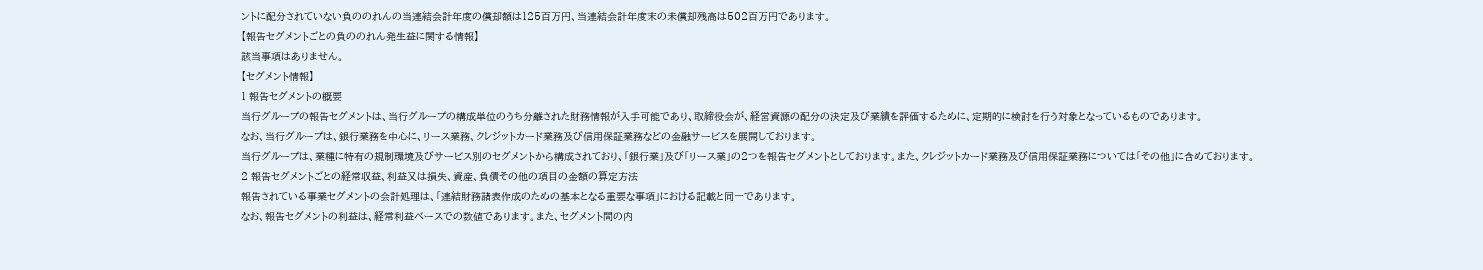ントに配分されていない負ののれんの当連結会計年度の償却額は125百万円、当連結会計年度末の未償却残高は502百万円であります。
【報告セグメントごとの負ののれん発生益に関する情報】
該当事項はありません。
【セグメント情報】
1 報告セグメントの概要
当行グループの報告セグメントは、当行グループの構成単位のうち分離された財務情報が入手可能であり、取締役会が、経営資源の配分の決定及び業績を評価するために、定期的に検討を行う対象となっているものであります。
なお、当行グループは、銀行業務を中心に、リース業務、クレジットカード業務及び信用保証業務などの金融サービスを展開しております。
当行グループは、業種に特有の規制環境及びサービス別のセグメントから構成されており、「銀行業」及び「リース業」の2つを報告セグメントとしております。また、クレジットカード業務及び信用保証業務については「その他」に含めております。
2 報告セグメントごとの経常収益、利益又は損失、資産、負債その他の項目の金額の算定方法
報告されている事業セグメントの会計処理は、「連結財務諸表作成のための基本となる重要な事項」における記載と同一であります。
なお、報告セグメントの利益は、経常利益ベースでの数値であります。また、セグメント間の内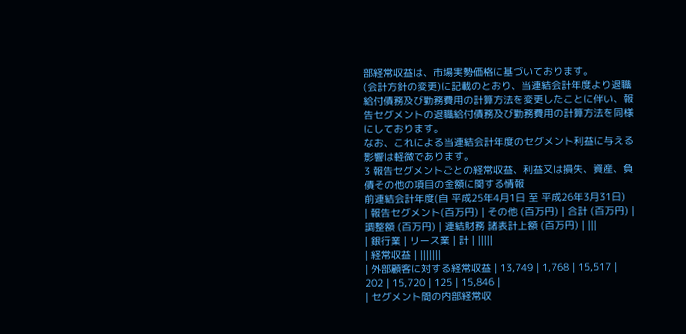部経常収益は、市場実勢価格に基づいております。
(会計方針の変更)に記載のとおり、当連結会計年度より退職給付債務及び勤務費用の計算方法を変更したことに伴い、報告セグメントの退職給付債務及び勤務費用の計算方法を同様にしております。
なお、これによる当連結会計年度のセグメント利益に与える影響は軽微であります。
3 報告セグメントごとの経常収益、利益又は損失、資産、負債その他の項目の金額に関する情報
前連結会計年度(自 平成25年4月1日 至 平成26年3月31日)
| 報告セグメント(百万円) | その他 (百万円) | 合計 (百万円) | 調整額 (百万円) | 連結財務 諸表計上額 (百万円) | |||
| 銀行業 | リース業 | 計 | |||||
| 経常収益 | |||||||
| 外部顧客に対する経常収益 | 13,749 | 1,768 | 15,517 | 202 | 15,720 | 125 | 15,846 |
| セグメント間の内部経常収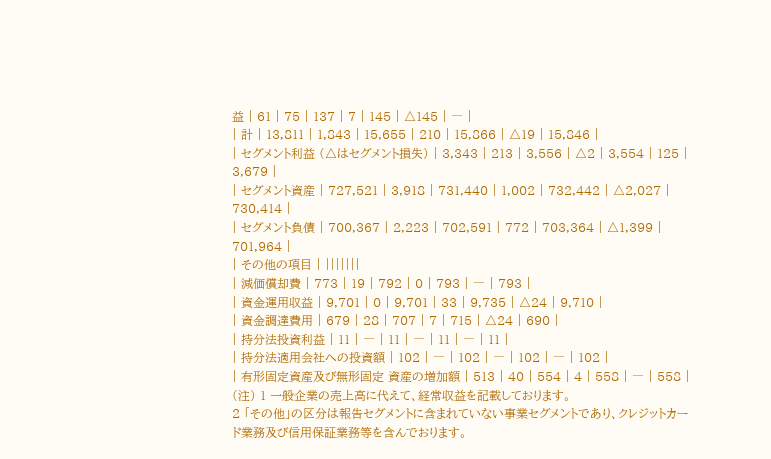益 | 61 | 75 | 137 | 7 | 145 | △145 | ― |
| 計 | 13,811 | 1,843 | 15,655 | 210 | 15,866 | △19 | 15,846 |
| セグメント利益 (△はセグメント損失) | 3,343 | 213 | 3,556 | △2 | 3,554 | 125 | 3,679 |
| セグメント資産 | 727,521 | 3,918 | 731,440 | 1,002 | 732,442 | △2,027 | 730,414 |
| セグメント負債 | 700,367 | 2,223 | 702,591 | 772 | 703,364 | △1,399 | 701,964 |
| その他の項目 | |||||||
| 減価償却費 | 773 | 19 | 792 | 0 | 793 | ― | 793 |
| 資金運用収益 | 9,701 | 0 | 9,701 | 33 | 9,735 | △24 | 9,710 |
| 資金調達費用 | 679 | 28 | 707 | 7 | 715 | △24 | 690 |
| 持分法投資利益 | 11 | ― | 11 | ― | 11 | ― | 11 |
| 持分法適用会社への投資額 | 102 | ― | 102 | ― | 102 | ― | 102 |
| 有形固定資産及び無形固定 資産の増加額 | 513 | 40 | 554 | 4 | 558 | ― | 558 |
(注) 1 一般企業の売上高に代えて、経常収益を記載しております。
2 「その他」の区分は報告セグメントに含まれていない事業セグメントであり、クレジットカード業務及び信用保証業務等を含んでおります。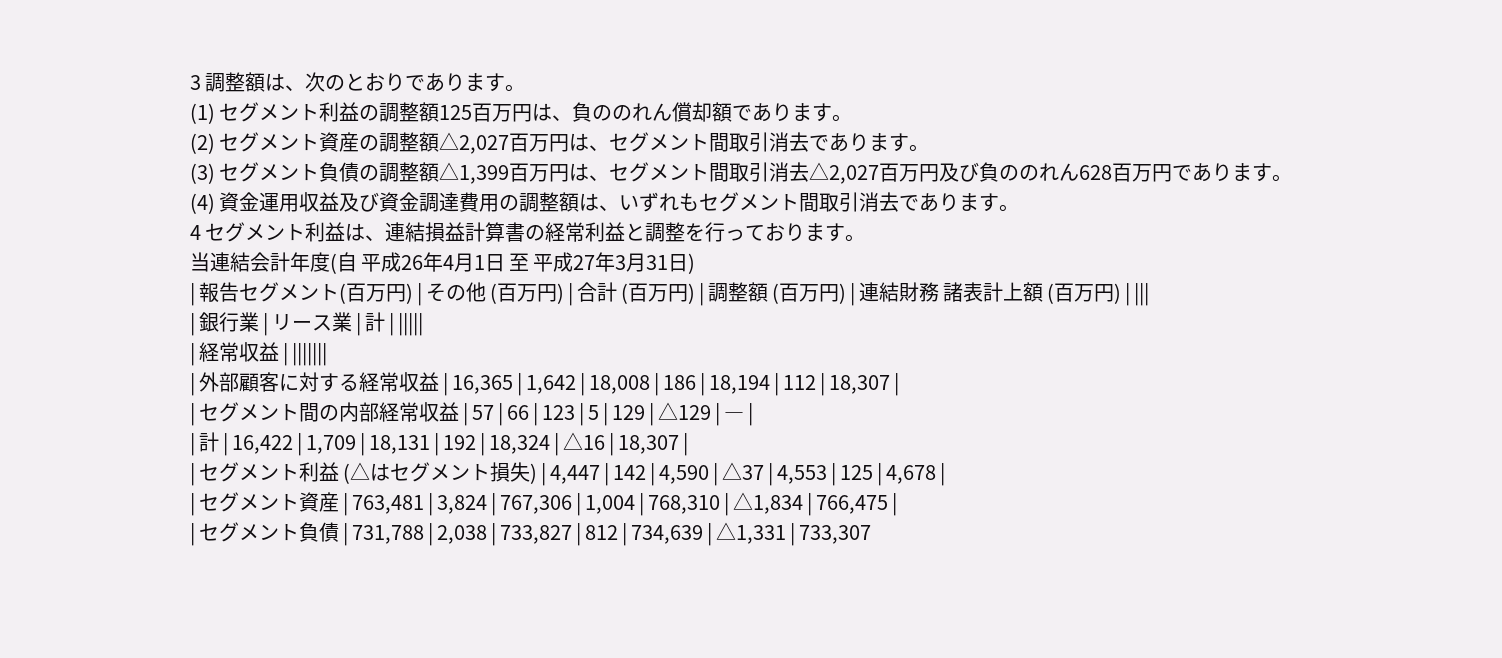3 調整額は、次のとおりであります。
(1) セグメント利益の調整額125百万円は、負ののれん償却額であります。
(2) セグメント資産の調整額△2,027百万円は、セグメント間取引消去であります。
(3) セグメント負債の調整額△1,399百万円は、セグメント間取引消去△2,027百万円及び負ののれん628百万円であります。
(4) 資金運用収益及び資金調達費用の調整額は、いずれもセグメント間取引消去であります。
4 セグメント利益は、連結損益計算書の経常利益と調整を行っております。
当連結会計年度(自 平成26年4月1日 至 平成27年3月31日)
| 報告セグメント(百万円) | その他 (百万円) | 合計 (百万円) | 調整額 (百万円) | 連結財務 諸表計上額 (百万円) | |||
| 銀行業 | リース業 | 計 | |||||
| 経常収益 | |||||||
| 外部顧客に対する経常収益 | 16,365 | 1,642 | 18,008 | 186 | 18,194 | 112 | 18,307 |
| セグメント間の内部経常収益 | 57 | 66 | 123 | 5 | 129 | △129 | ― |
| 計 | 16,422 | 1,709 | 18,131 | 192 | 18,324 | △16 | 18,307 |
| セグメント利益 (△はセグメント損失) | 4,447 | 142 | 4,590 | △37 | 4,553 | 125 | 4,678 |
| セグメント資産 | 763,481 | 3,824 | 767,306 | 1,004 | 768,310 | △1,834 | 766,475 |
| セグメント負債 | 731,788 | 2,038 | 733,827 | 812 | 734,639 | △1,331 | 733,307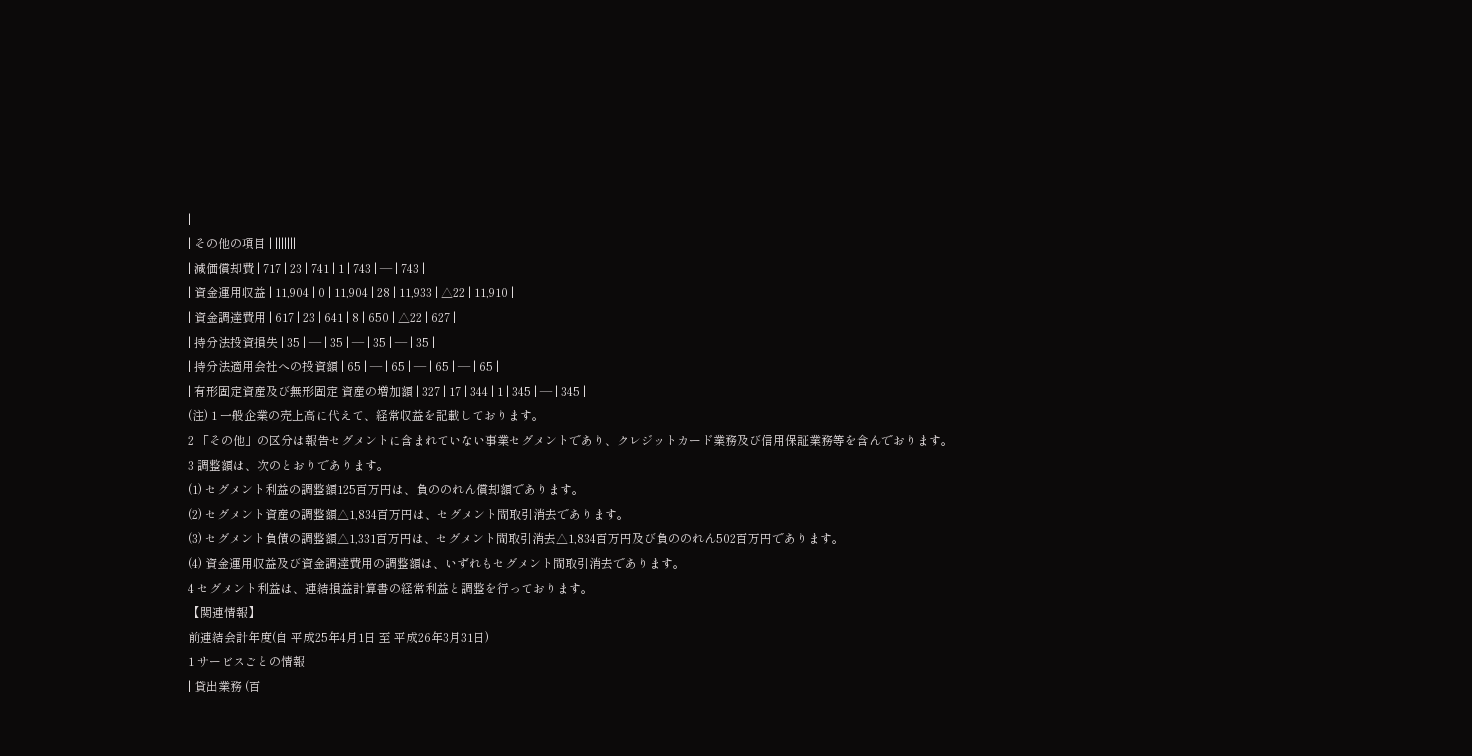|
| その他の項目 | |||||||
| 減価償却費 | 717 | 23 | 741 | 1 | 743 | ― | 743 |
| 資金運用収益 | 11,904 | 0 | 11,904 | 28 | 11,933 | △22 | 11,910 |
| 資金調達費用 | 617 | 23 | 641 | 8 | 650 | △22 | 627 |
| 持分法投資損失 | 35 | ― | 35 | ― | 35 | ― | 35 |
| 持分法適用会社への投資額 | 65 | ― | 65 | ― | 65 | ― | 65 |
| 有形固定資産及び無形固定 資産の増加額 | 327 | 17 | 344 | 1 | 345 | ― | 345 |
(注) 1 一般企業の売上高に代えて、経常収益を記載しております。
2 「その他」の区分は報告セグメントに含まれていない事業セグメントであり、クレジットカード業務及び信用保証業務等を含んでおります。
3 調整額は、次のとおりであります。
(1) セグメント利益の調整額125百万円は、負ののれん償却額であります。
(2) セグメント資産の調整額△1,834百万円は、セグメント間取引消去であります。
(3) セグメント負債の調整額△1,331百万円は、セグメント間取引消去△1,834百万円及び負ののれん502百万円であります。
(4) 資金運用収益及び資金調達費用の調整額は、いずれもセグメント間取引消去であります。
4 セグメント利益は、連結損益計算書の経常利益と調整を行っております。
【関連情報】
前連結会計年度(自 平成25年4月1日 至 平成26年3月31日)
1 サービスごとの情報
| 貸出業務 (百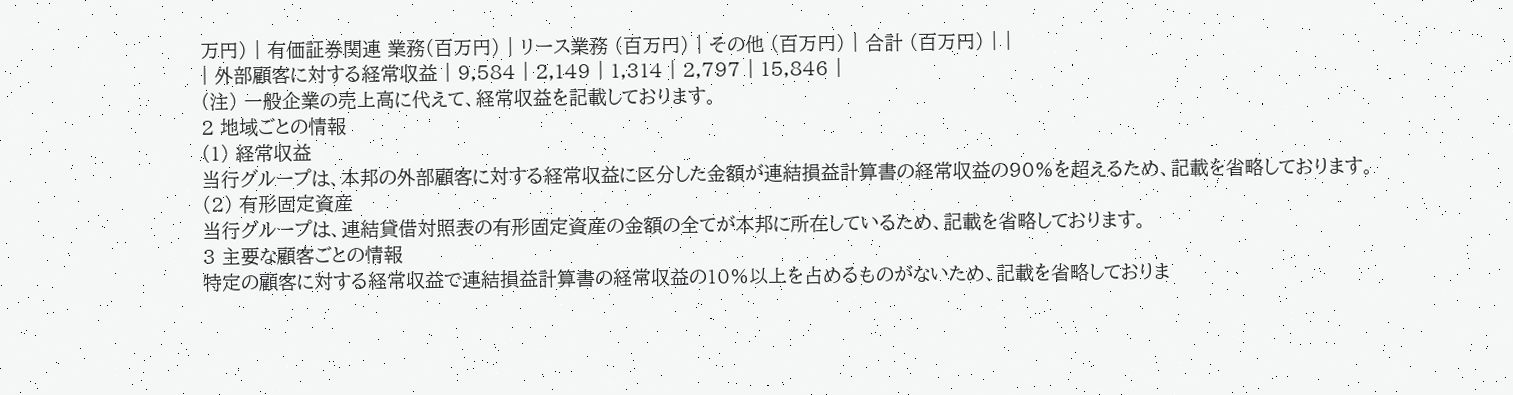万円) | 有価証券関連 業務(百万円) | リース業務 (百万円) | その他 (百万円) | 合計 (百万円) | |
| 外部顧客に対する経常収益 | 9,584 | 2,149 | 1,314 | 2,797 | 15,846 |
(注) 一般企業の売上高に代えて、経常収益を記載しております。
2 地域ごとの情報
(1) 経常収益
当行グループは、本邦の外部顧客に対する経常収益に区分した金額が連結損益計算書の経常収益の90%を超えるため、記載を省略しております。
(2) 有形固定資産
当行グループは、連結貸借対照表の有形固定資産の金額の全てが本邦に所在しているため、記載を省略しております。
3 主要な顧客ごとの情報
特定の顧客に対する経常収益で連結損益計算書の経常収益の10%以上を占めるものがないため、記載を省略しておりま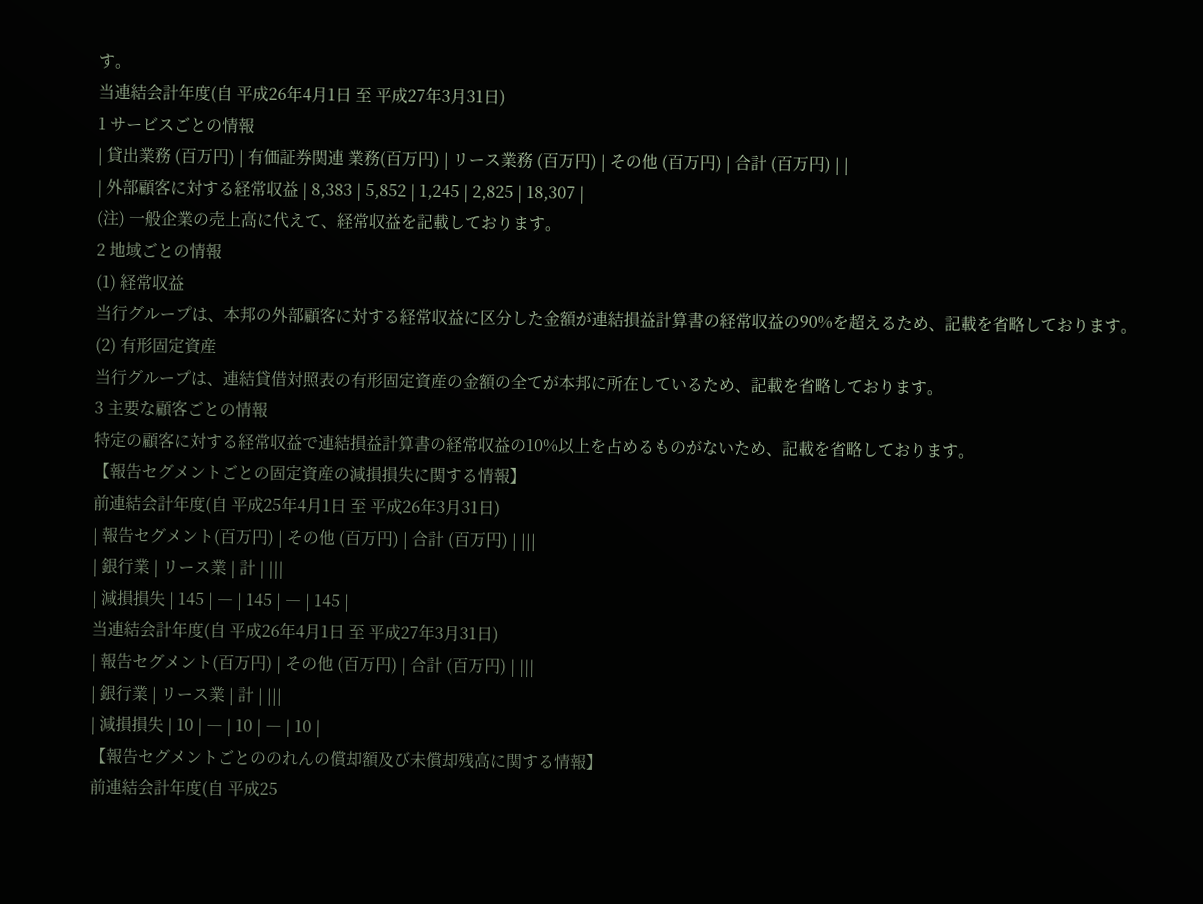す。
当連結会計年度(自 平成26年4月1日 至 平成27年3月31日)
1 サービスごとの情報
| 貸出業務 (百万円) | 有価証券関連 業務(百万円) | リース業務 (百万円) | その他 (百万円) | 合計 (百万円) | |
| 外部顧客に対する経常収益 | 8,383 | 5,852 | 1,245 | 2,825 | 18,307 |
(注) 一般企業の売上高に代えて、経常収益を記載しております。
2 地域ごとの情報
(1) 経常収益
当行グループは、本邦の外部顧客に対する経常収益に区分した金額が連結損益計算書の経常収益の90%を超えるため、記載を省略しております。
(2) 有形固定資産
当行グループは、連結貸借対照表の有形固定資産の金額の全てが本邦に所在しているため、記載を省略しております。
3 主要な顧客ごとの情報
特定の顧客に対する経常収益で連結損益計算書の経常収益の10%以上を占めるものがないため、記載を省略しております。
【報告セグメントごとの固定資産の減損損失に関する情報】
前連結会計年度(自 平成25年4月1日 至 平成26年3月31日)
| 報告セグメント(百万円) | その他 (百万円) | 合計 (百万円) | |||
| 銀行業 | リース業 | 計 | |||
| 減損損失 | 145 | ― | 145 | ― | 145 |
当連結会計年度(自 平成26年4月1日 至 平成27年3月31日)
| 報告セグメント(百万円) | その他 (百万円) | 合計 (百万円) | |||
| 銀行業 | リース業 | 計 | |||
| 減損損失 | 10 | ― | 10 | ― | 10 |
【報告セグメントごとののれんの償却額及び未償却残高に関する情報】
前連結会計年度(自 平成25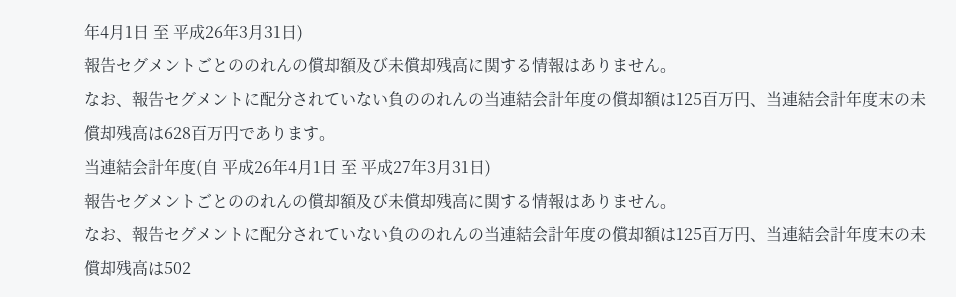年4月1日 至 平成26年3月31日)
報告セグメントごとののれんの償却額及び未償却残高に関する情報はありません。
なお、報告セグメントに配分されていない負ののれんの当連結会計年度の償却額は125百万円、当連結会計年度末の未償却残高は628百万円であります。
当連結会計年度(自 平成26年4月1日 至 平成27年3月31日)
報告セグメントごとののれんの償却額及び未償却残高に関する情報はありません。
なお、報告セグメントに配分されていない負ののれんの当連結会計年度の償却額は125百万円、当連結会計年度末の未償却残高は502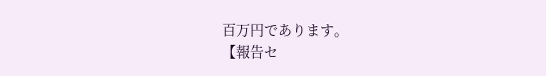百万円であります。
【報告セ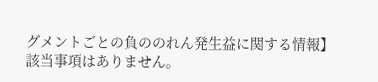グメントごとの負ののれん発生益に関する情報】
該当事項はありません。